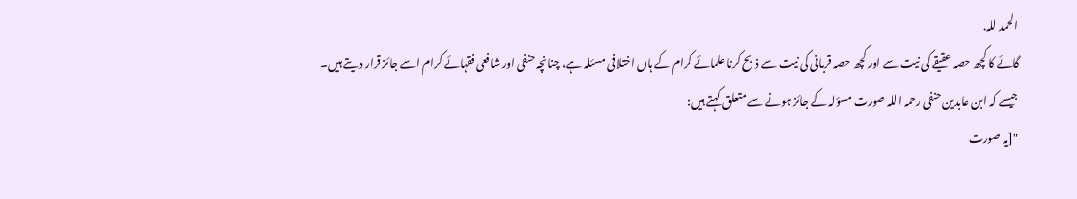الحمد للہ.
گائے کا کچھ حصہ عقیقے کی نیت سے اور کچھ حصہ قربانی کی نیت سے ذبح کرنا علمائے کرام کے ہاں اختلافی مسئلہ ہے، چنانچہ حنفی اور شافعی فقہائے کرام اسے جائز قرار دیتے ہیں۔
جیسے کہ ابن عابدین حنفی رحمہ اللہ صورت مسؤلہ کے جائز ہونے سے متعلق کہتے ہیں:
"[یہ صورت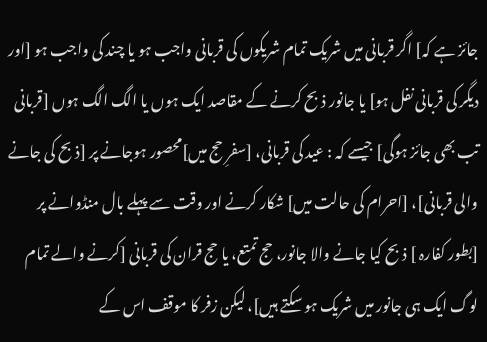جائز ہے کہ] اگر قربانی میں شریک تمام شریکوں کی قربانی واجب ہو یا چند کی واجب ہو [اور دیگر کی قربانی نفل ہو] یا جانور ذبح کرنے کے مقاصد ایک ہوں یا الگ الگ ہوں [قربانی تب بھی جائز ہوگی] جیسے کہ : عید کی قربانی، [سفرِ حج میں]محصور ہوجانے پر [ذبح کی جانے والی قربانی]، [احرام کی حالت میں] شکار کرنے اور وقت سے پہلے بال منڈوانے پر [بطور کفارہ ] ذبح کیا جانے والا جانور، حج تمتع، یا حج قران کی قربانی [کرنے والے تمام لوگ ایک ہی جانور میں شریک ہو سکتے ہیں]، لیکن زفر کا موقف اس کے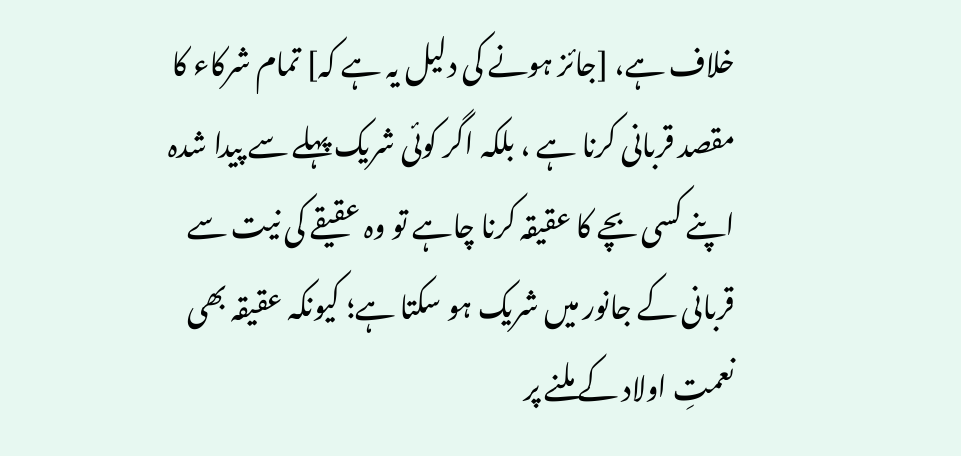خلاف ہے، [جائز ہونے کی دلیل یہ ہے کہ] تمام شرکاء کا مقصد قربانی کرنا ہے ، بلکہ اگر کوئی شریک پہلے سے پیدا شدہ اپنے کسی بچے کا عقیقہ کرنا چاہے تو وہ عقیقے کی نیت سے قربانی کے جانور میں شریک ہو سکتا ہے؛ کیونکہ عقیقہ بھی نعمتِ اولاد کے ملنے پر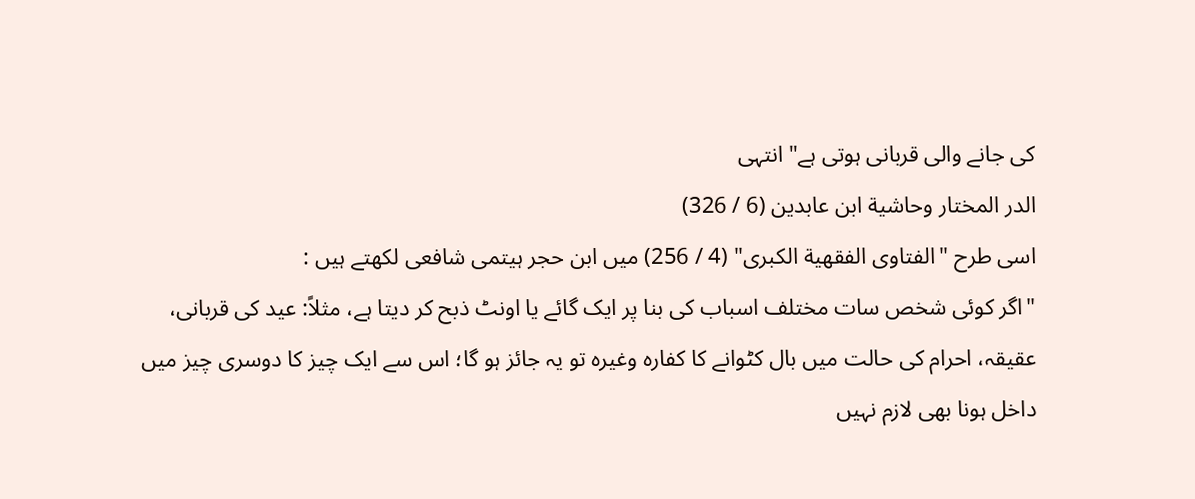کی جانے والی قربانی ہوتی ہے" انتہی
الدر المختار وحاشية ابن عابدين (6 / 326)
اسی طرح "الفتاوى الفقهية الكبرى" (4 / 256) میں ابن حجر ہیتمی شافعی لکھتے ہیں :
"اگر کوئی شخص سات مختلف اسباب کی بنا پر ایک گائے یا اونٹ ذبح کر دیتا ہے، مثلاً: عید کی قربانی، عقیقہ، احرام کی حالت میں بال کٹوانے کا کفارہ وغیرہ تو یہ جائز ہو گا؛ اس سے ایک چیز کا دوسری چیز میں داخل ہونا بھی لازم نہیں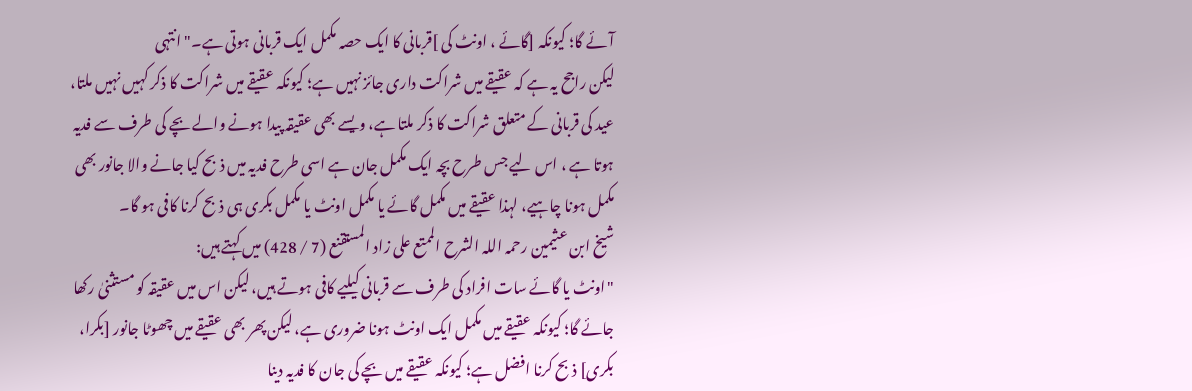آئے گا؛ کیونکہ [گائے ، اونٹ کی ]قربانی کا ایک حصہ مکمل ایک قربانی ہوتی ہے۔" انتہی
لیکن راجح یہ ہے کہ عقیقے میں شراکت داری جائز نہیں ہے؛ کیونکہ عقیقے میں شراکت کا ذکر کہیں نہیں ملتا، عید کی قربانی کے متعلق شراکت کا ذکر ملتا ہے، ویسے بھی عقیقہ پیدا ہونے والے بچے کی طرف سے فدیہ ہوتا ہے ، اس لیے جس طرح بچہ ایک مکمل جان ہے اسی طرح فدیہ میں ذبح کیا جانے والا جانور بھی مکمل ہونا چاہیے، لہذا عقیقے میں مکمل گائے یا مکمل اونٹ یا مکمل بکری ہی ذبح کرنا کافی ہو گا۔
شیخ ابن عثیمین رحمہ اللہ الشرح الممتع على زاد المستقنع (7 / 428) میں کہتے ہیں:
"اونٹ یا گائے سات افراد کی طرف سے قربانی کیلیے کافی ہوتے ہیں، لیکن اس میں عقیقہ کو مستثنیٰ رکھا جائے گا؛ کیونکہ عقیقے میں مکمل ایک اونٹ ہونا ضروری ہے، لیکن پھر بھی عقیقے میں چھوٹا جانور [بکرا، بکری] ذبح کرنا افضل ہے؛ کیونکہ عقیقے میں بچے کی جان کا فدیہ دینا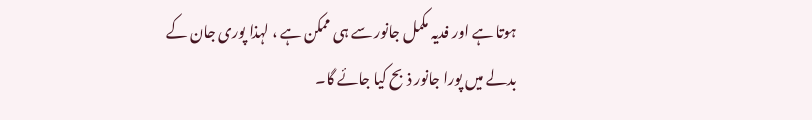ہوتا ہے اور فدیہ مکمل جانور سے ہی ممکن ہے ، لہذا پوری جان کے بدلے میں پورا جانور ذبح کیا جائے گا۔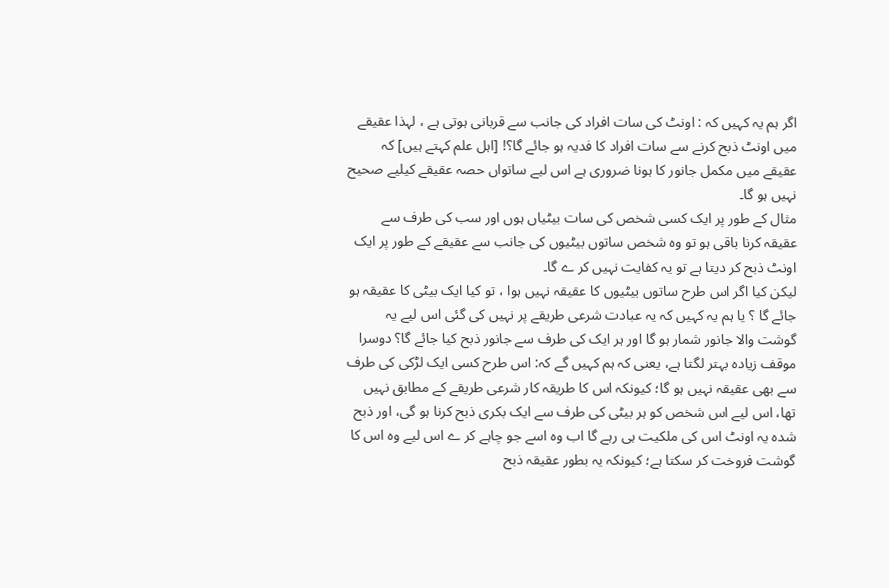اگر ہم یہ کہیں کہ : اونٹ کی سات افراد کی جانب سے قربانی ہوتی ہے ، لہذا عقیقے میں اونٹ ذبح کرنے سے سات افراد کا فدیہ ہو جائے گا؟! [اہل علم کہتے ہیں] کہ عقیقے میں مکمل جانور کا ہونا ضروری ہے اس لیے ساتواں حصہ عقیقے کیلیے صحیح نہیں ہو گا۔
مثال کے طور پر ایک کسی شخص کی سات بیٹیاں ہوں اور سب کی طرف سے عقیقہ کرنا باقی ہو تو وہ شخص ساتوں بیٹیوں کی جانب سے عقیقے کے طور پر ایک اونٹ ذبح کر دیتا ہے تو یہ کفایت نہیں کر ے گا۔
لیکن کیا اگر اس طرح ساتوں بیٹیوں کا عقیقہ نہیں ہوا ، تو کیا ایک بیٹی کا عقیقہ ہو جائے گا ؟ یا ہم یہ کہیں کہ یہ عبادت شرعی طریقے پر نہیں کی گئی اس لیے یہ گوشت والا جانور شمار ہو گا اور ہر ایک کی طرف سے جانور ذبح کیا جائے گا؟ دوسرا موقف زیادہ بہتر لگتا ہے، یعنی کہ ہم کہیں گے کہ: اس طرح کسی ایک لڑکی کی طرف سے بھی عقیقہ نہیں ہو گا؛ کیونکہ اس کا طریقہ کار شرعی طریقے کے مطابق نہیں تھا، اس لیے اس شخص کو ہر بیٹی کی طرف سے ایک بکری ذبح کرنا ہو گی، اور ذبح شدہ یہ اونٹ اس کی ملکیت ہی رہے گا اب وہ اسے جو چاہے کر ے اس لیے وہ اس کا گوشت فروخت کر سکتا ہے؛ کیونکہ یہ بطور عقیقہ ذبح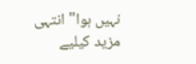نہیں ہوا" انتہی
مزید کیلیے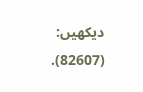دیکھیں: (82607).